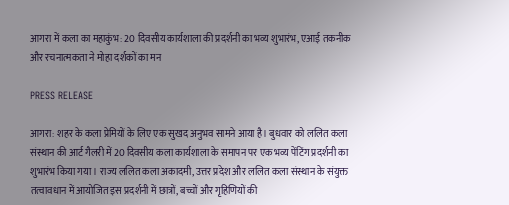आगरा में कला का महाकुंभ: 20 दिवसीय कार्यशाला की प्रदर्शनी का भव्य शुभारंभ, एआई तकनीक और रचनात्मकता ने मोहा दर्शकों का मन

PRESS RELEASE

आगरा: शहर के कला प्रेमियों के लिए एक सुखद अनुभव सामने आया है। बुधवार को ललित कला संस्थान की आर्ट गैलरी में 20 दिवसीय कला कार्यशाला के समापन पर एक भव्य पेंटिंग प्रदर्शनी का शुभारंभ किया गया। राज्य ललित कला अकादमी, उत्तर प्रदेश और ललित कला संस्थान के संयुक्त तत्वावधान में आयोजित इस प्रदर्शनी में छात्रों, बच्चों और गृहिणियों की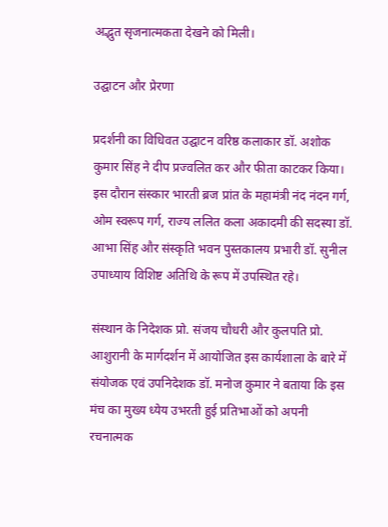अद्भुत सृजनात्मकता देखने को मिली।

उद्घाटन और प्रेरणा

प्रदर्शनी का विधिवत उद्घाटन वरिष्ठ कलाकार डॉ. अशोक कुमार सिंह ने दीप प्रज्वलित कर और फीता काटकर किया। इस दौरान संस्कार भारती ब्रज प्रांत के महामंत्री नंद नंदन गर्ग, ओम स्वरूप गर्ग, राज्य ललित कला अकादमी की सदस्या डॉ. आभा सिंह और संस्कृति भवन पुस्तकालय प्रभारी डॉ. सुनील उपाध्याय विशिष्ट अतिथि के रूप में उपस्थित रहे।

संस्थान के निदेशक प्रो. संजय चौधरी और कुलपति प्रो. आशुरानी के मार्गदर्शन में आयोजित इस कार्यशाला के बारे में संयोजक एवं उपनिदेशक डॉ. मनोज कुमार ने बताया कि इस मंच का मुख्य ध्येय उभरती हुई प्रतिभाओं को अपनी रचनात्मक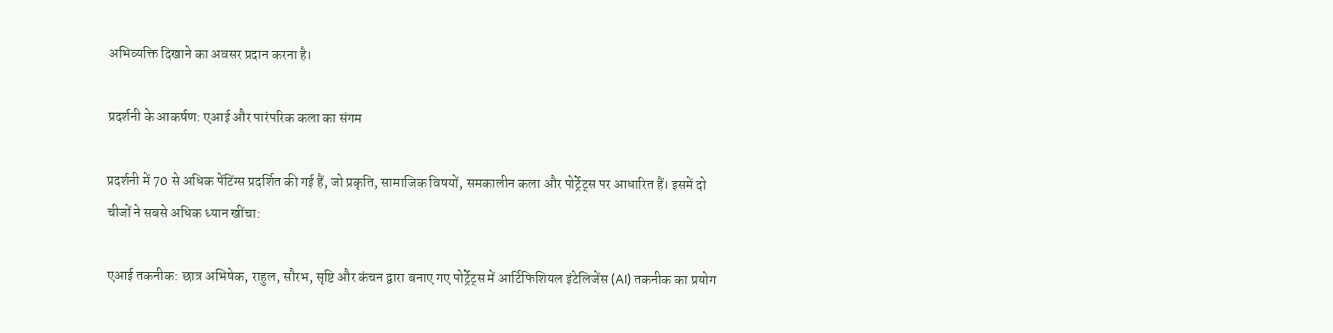अभिव्यक्ति दिखाने का अवसर प्रदान करना है।

प्रदर्शनी के आकर्षण: एआई और पारंपरिक कला का संगम

प्रदर्शनी में 70 से अधिक पेंटिंग्स प्रदर्शित की गई हैं, जो प्रकृति, सामाजिक विषयों, समकालीन कला और पोर्ट्रेट्स पर आधारित हैं। इसमें दो चीजों ने सबसे अधिक ध्यान खींचा:

एआई तकनीक: छात्र अभिषेक, राहुल, सौरभ, सृष्टि और कंचन द्वारा बनाए गए पोर्ट्रेट्स में आर्टिफिशियल इंटेलिजेंस (AI) तकनीक का प्रयोग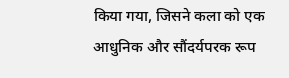किया गया, जिसने कला को एक आधुनिक और सौंदर्यपरक रूप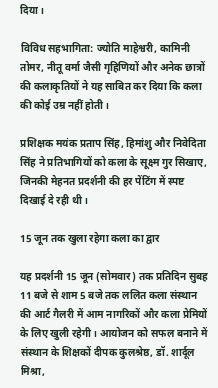दिया।

विविध सहभागिता: ज्योति माहेश्वरी, कामिनी तोमर, नीतू वर्मा जैसी गृहिणियों और अनेक छात्रों की कलाकृतियों ने यह साबित कर दिया कि कला की कोई उम्र नहीं होती।

प्रशिक्षक मयंक प्रताप सिंह, हिमांशु और निवेदिता सिंह ने प्रतिभागियों को कला के सूक्ष्म गुर सिखाए, जिनकी मेहनत प्रदर्शनी की हर पेंटिंग में स्पष्ट दिखाई दे रही थी।

15 जून तक खुला रहेगा कला का द्वार

यह प्रदर्शनी 15 जून (सोमवार) तक प्रतिदिन सुबह 11 बजे से शाम 5 बजे तक ललित कला संस्थान की आर्ट गैलरी में आम नागरिकों और कला प्रेमियों के लिए खुली रहेगी। आयोजन को सफल बनाने में संस्थान के शिक्षकों दीपक कुलश्रेष्ठ, डॉ. शार्दूल मिश्रा,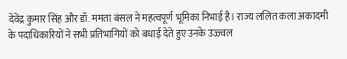देवेंद्र कुमार सिंह और डॉ. ममता बंसल ने महत्वपूर्ण भूमिका निभाई है। राज्य ललित कला अकादमी के पदाधिकारियों ने सभी प्रतिभागियों को बधाई देते हुए उनके उज्ज्वल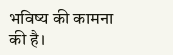भविष्य की कामना की है।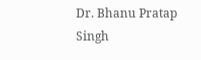Dr. Bhanu Pratap Singh